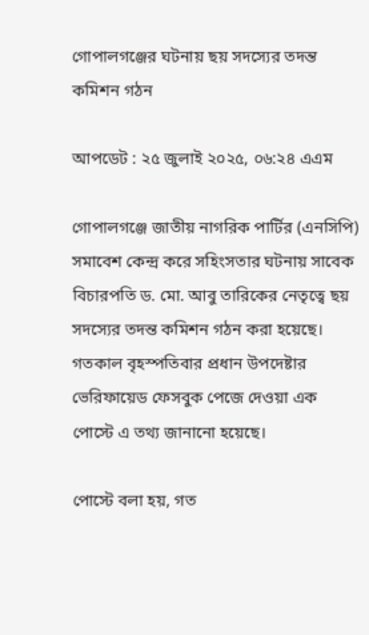গোপালগঞ্জের ঘটনায় ছয় সদস্যের তদন্ত কমিশন গঠন

আপডেট : ২৫ জুলাই ২০২৫, ০৬:২৪ এএম

গোপালগঞ্জে জাতীয় নাগরিক পার্টির (এনসিপি) সমাবেশ কেন্দ্র করে সহিংসতার ঘটনায় সাবেক বিচারপতি ড. মো. আবু তারিকের নেতৃত্বে ছয় সদস্যের তদন্ত কমিশন গঠন করা হয়েছে। গতকাল বৃহস্পতিবার প্রধান উপদেষ্টার ভেরিফায়েড ফেসবুক পেজে দেওয়া এক পোস্টে এ তথ্য জানানো হয়েছে।

পোস্টে বলা হয়, গত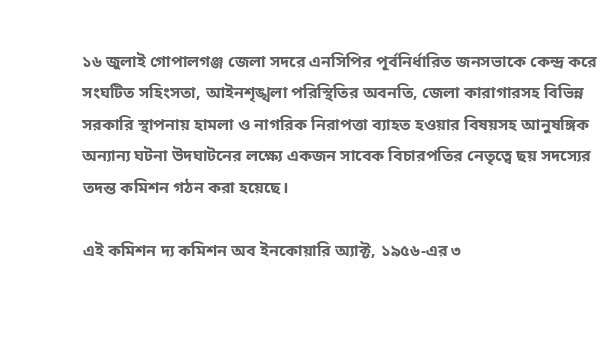১৬ জুলাই গোপালগঞ্জ জেলা সদরে এনসিপির পূর্বনির্ধারিত জনসভাকে কেন্দ্র করে সংঘটিত সহিংসতা, আইনশৃঙ্খলা পরিস্থিতির অবনতি, জেলা কারাগারসহ বিভিন্ন সরকারি স্থাপনায় হামলা ও নাগরিক নিরাপত্তা ব্যাহত হওয়ার বিষয়সহ আনুষঙ্গিক অন্যান্য ঘটনা উদঘাটনের লক্ষ্যে একজন সাবেক বিচারপতির নেতৃত্বে ছয় সদস্যের তদন্ত কমিশন গঠন করা হয়েছে।

এই কমিশন দ্য কমিশন অব ইনকোয়ারি অ্যাক্ট, ১৯৫৬-এর ৩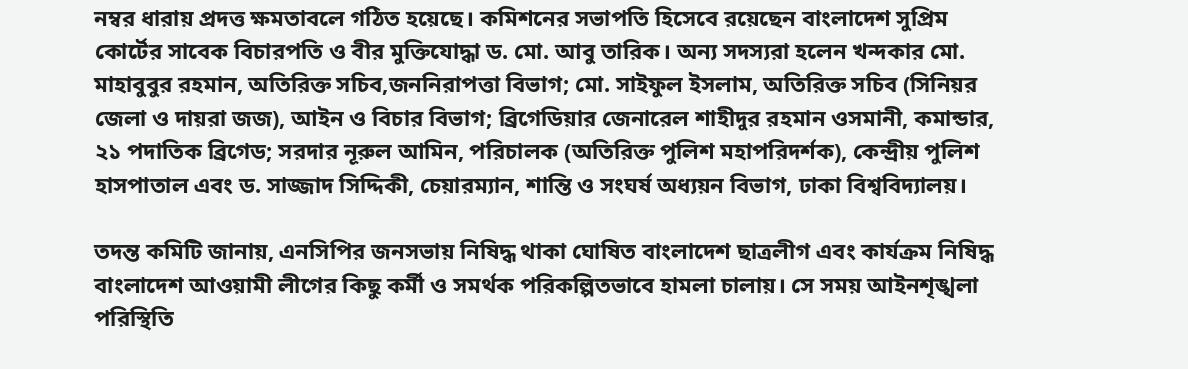নম্বর ধারায় প্রদত্ত ক্ষমতাবলে গঠিত হয়েছে। কমিশনের সভাপতি হিসেবে রয়েছেন বাংলাদেশ সুপ্রিম কোর্টের সাবেক বিচারপতি ও বীর মুক্তিযোদ্ধা ড. মো. আবু তারিক। অন্য সদস্যরা হলেন খন্দকার মো. মাহাবুবুর রহমান, অতিরিক্ত সচিব,জননিরাপত্তা বিভাগ; মো. সাইফুল ইসলাম, অতিরিক্ত সচিব (সিনিয়র জেলা ও দায়রা জজ), আইন ও বিচার বিভাগ; ব্রিগেডিয়ার জেনারেল শাহীদুর রহমান ওসমানী, কমান্ডার, ২১ পদাতিক ব্রিগেড; সরদার নূরুল আমিন, পরিচালক (অতিরিক্ত পুলিশ মহাপরিদর্শক), কেন্দ্রীয় পুলিশ হাসপাতাল এবং ড. সাজ্জাদ সিদ্দিকী, চেয়ারম্যান, শান্তি ও সংঘর্ষ অধ্যয়ন বিভাগ, ঢাকা বিশ্ববিদ্যালয়।

তদন্ত কমিটি জানায়, এনসিপির জনসভায় নিষিদ্ধ থাকা ঘোষিত বাংলাদেশ ছাত্রলীগ এবং কার্যক্রম নিষিদ্ধ বাংলাদেশ আওয়ামী লীগের কিছু কর্মী ও সমর্থক পরিকল্পিতভাবে হামলা চালায়। সে সময় আইনশৃঙ্খলা পরিস্থিতি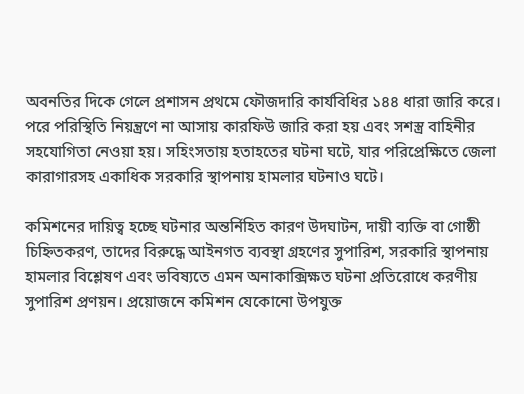অবনতির দিকে গেলে প্রশাসন প্রথমে ফৌজদারি কার্যবিধির ১৪৪ ধারা জারি করে। পরে পরিস্থিতি নিয়ন্ত্রণে না আসায় কারফিউ জারি করা হয় এবং সশস্ত্র বাহিনীর সহযোগিতা নেওয়া হয়। সহিংসতায় হতাহতের ঘটনা ঘটে, যার পরিপ্রেক্ষিতে জেলা কারাগারসহ একাধিক সরকারি স্থাপনায় হামলার ঘটনাও ঘটে।

কমিশনের দায়িত্ব হচ্ছে ঘটনার অন্তর্নিহিত কারণ উদঘাটন, দায়ী ব্যক্তি বা গোষ্ঠী চিহ্নিতকরণ, তাদের বিরুদ্ধে আইনগত ব্যবস্থা গ্রহণের সুপারিশ, সরকারি স্থাপনায় হামলার বিশ্লেষণ এবং ভবিষ্যতে এমন অনাকাক্সিক্ষত ঘটনা প্রতিরোধে করণীয় সুপারিশ প্রণয়ন। প্রয়োজনে কমিশন যেকোনো উপযুক্ত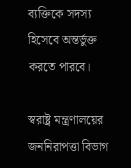ব্যক্তিকে সদস্য হিসেবে অন্তর্ভুক্ত করতে পারবে।

স্বরাষ্ট্র মন্ত্রণালয়ের জননিরাপত্তা বিভাগ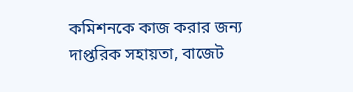কমিশনকে কাজ করার জন্য দাপ্তরিক সহায়তা, বাজেট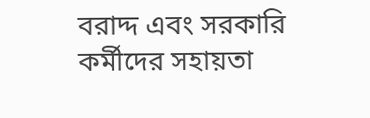বরাদ্দ এবং সরকারি কর্মীদের সহায়তা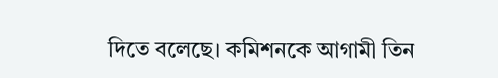দিতে বলেছে। কমিশনকে আগামী তিন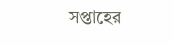সপ্তাহের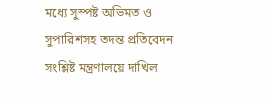মধ্যে সুস্পষ্ট অভিমত ও সুপারিশসহ তদন্ত প্রতিবেদন সংশ্লিষ্ট মন্ত্রণালয়ে দাখিল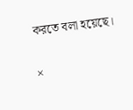করতে বলা হয়েছে।

×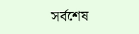সর্বশেষ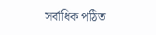সর্বাধিক পঠিত